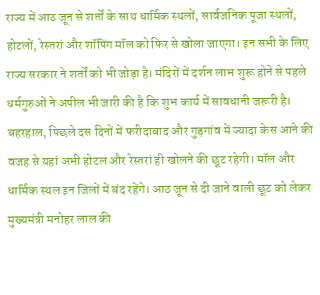राज्य में आठ जून से शर्तों के साथ धार्मिक स्थलों, सार्वजनिक पूजा स्थलों, होटलों, रेस्तरां और शॉपिंग मॉल को फिर से खोला जाएगा। इन सभी के लिए राज्य सरकार ने शर्तों को भी जोड़ा है। मंदिरों में दर्शन लाभ शुरू होने से पहले धर्मगुरुओं ने अपील भी जारी की है कि शुभ कार्य में सावधानी जरूरी है।
बहरहाल, पिछले दस दिनों में फरीदाबाद और गुड़गांव में ज्यादा केस आने की वजह से यहां अभी होटल और रेस्तरां ही खोलने की छूट रहेगी। मॉल और धार्मिक स्थल इन जिलों में बंद रहेंगे। आठ जून से दी जाने वाली छूट को लेकर मुख्यमंत्री मनोहर लाल की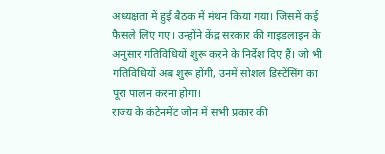अध्यक्षता में हुई बैठक में मंथन किया गया। जिसमें कई फैसले लिए गए। उन्होंने केंद्र सरकार की गाइडलाइन के अनुसार गतिविधियों शुरू करने के निर्देश दिए हैं। जो भी गतिविधियों अब शुरू होंगी, उनमें सोशल डिस्टेंसिंग का पूरा पालन करना होगा।
राज्य के कंटेनमेंट जोन में सभी प्रकार की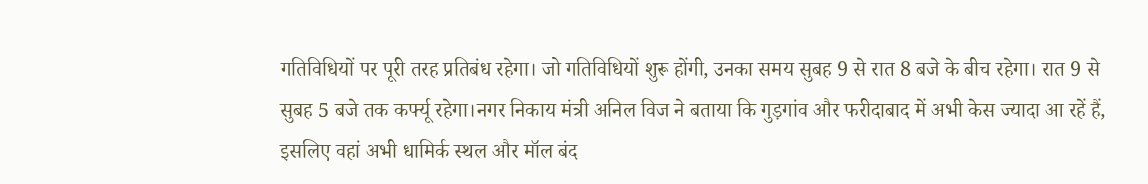गतिविधियों पर पूरी तरह प्रतिबंध रहेगा। जो गतिविधियों शुरू होंगी, उनका समय सुबह 9 से रात 8 बजे के बीच रहेगा। रात 9 से सुबह 5 बजे तक कर्फ्यू रहेगा।नगर निकाय मंत्री अनिल विज ने बताया कि गुड़गांव और फरीदाबाद में अभी केस ज्यादा आ रहें हैं, इसलिए वहां अभी धामिर्क स्थल और मॉल बंद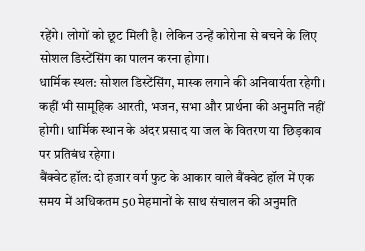रहेंगे। लोगों को छूट मिली है। लेकिन उन्हें कोरोना से बचने के लिए सोशल डिस्टेंसिंग का पालन करना होगा।
धार्मिक स्थल: सोशल डिस्टेंसिंग, मास्क लगाने की अनिवार्यता रहेगी। कहीं भी सामूहिक आरती, भजन, सभा और प्रार्थना की अनुमति नहीं होगी। धार्मिक स्थान के अंदर प्रसाद या जल के वितरण या छिड़काव पर प्रतिबंध रहेगा।
बैंक्वेट हॉल: दो हजार वर्ग फुट के आकार वाले बैंक्वेट हॉल में एक समय में अधिकतम 50 मेहमानों के साथ संचालन की अनुमति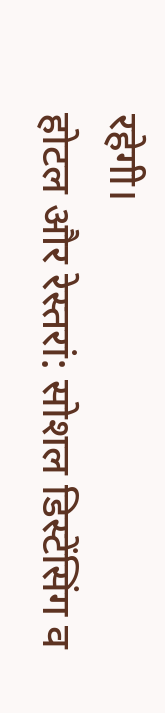रहेगी।
होटल और रेस्तरां: सोशल डिस्टेंसिंग व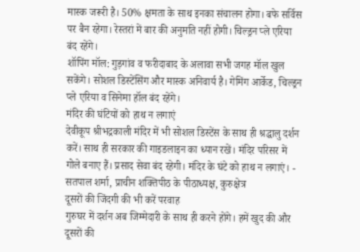मास्क जरूरी है। 50% क्षमता के साथ इनका संचालन होगा। बफे सर्विस पर बैन रहेगा। रेस्तरां में बार की अनुमति नहीं होगी। चिल्ड्रन प्ले एरिया बंद रहेंगे।
शॉपिंग मॉल: गुड़गांव व फरीदाबाद के अलावा सभी जगह मॉल खुल सकेंगे। सोशल डिस्टेंसिंग और मास्क अनिवार्य है। गेमिंग आर्केड, चिल्ड्रन प्ले एरिया व सिनेमा हॉल बंद रहेंगे।
मंदिर की घंटियों को हाथ न लगाएं
देवीकूप श्रीभद्रकाली मंदिर में भी सोशल डिस्टेंस के साथ ही श्रद्धालु दर्शन करें। साथ ही सरकार की गाइडलाइन का ध्यान रखें। मंदिर परिसर में गोले बनाए हैं। प्रसाद सेवा बंद रहेगी। मंदिर के घंटे को हाथ न लगाएं। - सतपाल शर्मा, प्राचीन शक्तिपीठ के पीठाध्यक्ष, कुरुक्षेत्र
दूसरों की जिंदगी की भी करें परवाह
गुरुघर में दर्शन अब जिम्मेदारी के साथ ही करने होंगे। हमें खुद की और दूसरों की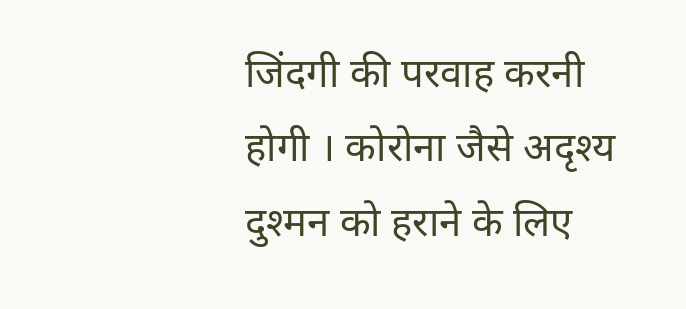जिंदगी की परवाह करनी होगी । कोरोना जैसे अदृश्य दुश्मन को हराने के लिए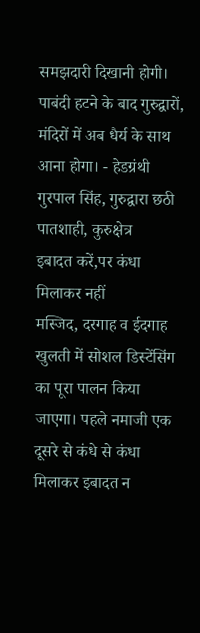समझदारी दिखानी होगी। पाबंदी हटने के बाद गुरुद्वारों, मंदिरों में अब धैर्य के साथ आना होगा। - हेडग्रंथी गुरपाल सिंह, गुरुद्वारा छठी पातशाही, कुरुक्षेत्र
इबादत करें,पर कंधा मिलाकर नहीं
मस्जिद, दरगाह व ईदगाह खुलती में सोशल डिस्टेंसिंग का पूरा पालन किया जाएगा। पहले नमाजी एक दूसरे से कंधे से कंधा मिलाकर इबादत न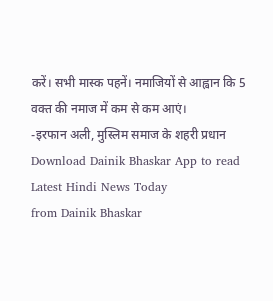करें। सभी मास्क पहनें। नमाजियों से आह्वान कि 5 वक्त की नमाज में कम से कम आएं।
-इरफान अली, मुस्लिम समाज के शहरी प्रधान
Download Dainik Bhaskar App to read Latest Hindi News Today
from Dainik Bhaskar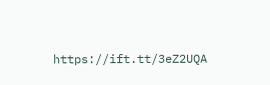https://ift.tt/3eZ2UQA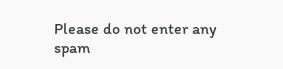Please do not enter any spam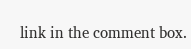link in the comment box.